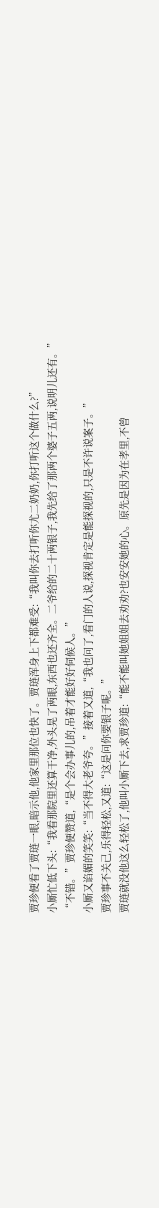贾珍便看了贾琏一眼,暗示他,他家里那位也快了。贾琏浑身上下都难受:“我叫你去打听你尤二奶奶,你打听这个做什么?”
小厮忙低下头:“我看那院里还算干净,外头晃了两眼,东西也还齐全。二爷给的二十两银子,我先给了那两个婆子五两,说明儿还有。”
“不错。”贾珍便赞道,“是个会办事儿的,吊着才能好好伺候人。”
小厮又谄媚的笑笑:“当不得大老爷夸。”接着又道,“我也问了,看门的人说,探视肯定是能探视的,只是不许说案子。”
贾珍事不关己,乐得轻松,又道:“这是问你要银子呢。”
贾琏就没他这么轻松了,他叫小厮下去,求贾珍道:“能不能叫她姐姐去劝劝?也安安她的心。原先是因为在孝里,不曾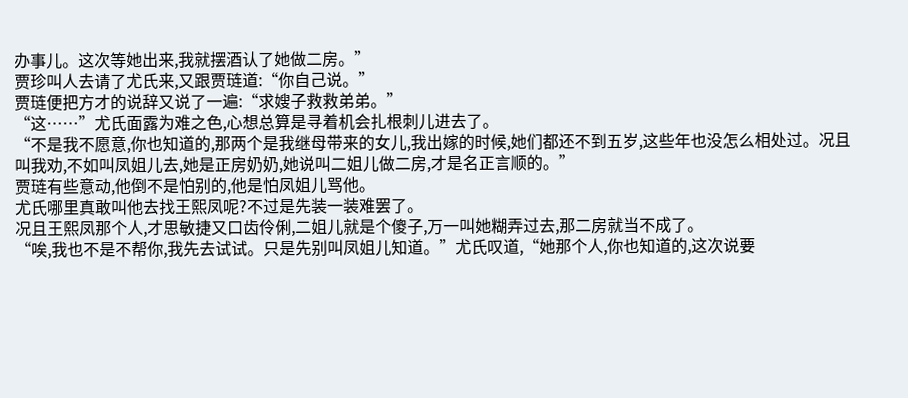办事儿。这次等她出来,我就摆酒认了她做二房。”
贾珍叫人去请了尤氏来,又跟贾琏道:“你自己说。”
贾琏便把方才的说辞又说了一遍:“求嫂子救救弟弟。”
“这……”尤氏面露为难之色,心想总算是寻着机会扎根刺儿进去了。
“不是我不愿意,你也知道的,那两个是我继母带来的女儿,我出嫁的时候,她们都还不到五岁,这些年也没怎么相处过。况且叫我劝,不如叫凤姐儿去,她是正房奶奶,她说叫二姐儿做二房,才是名正言顺的。”
贾琏有些意动,他倒不是怕别的,他是怕凤姐儿骂他。
尤氏哪里真敢叫他去找王熙凤呢?不过是先装一装难罢了。
况且王熙凤那个人,才思敏捷又口齿伶俐,二姐儿就是个傻子,万一叫她糊弄过去,那二房就当不成了。
“唉,我也不是不帮你,我先去试试。只是先别叫凤姐儿知道。”尤氏叹道,“她那个人,你也知道的,这次说要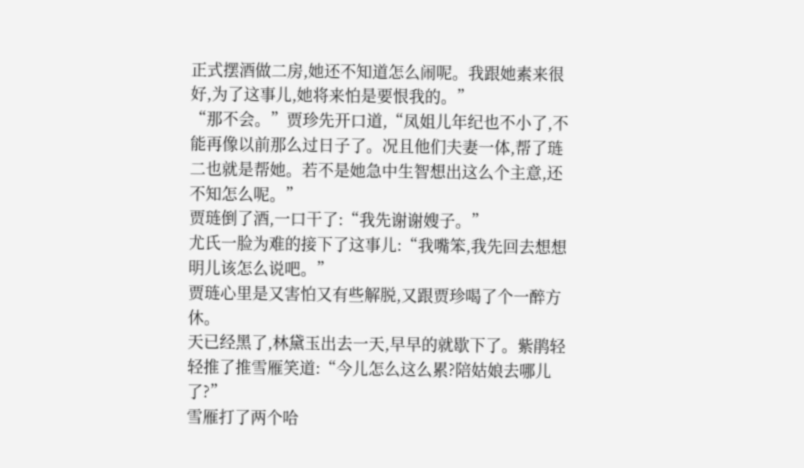正式摆酒做二房,她还不知道怎么闹呢。我跟她素来很好,为了这事儿,她将来怕是要恨我的。”
“那不会。”贾珍先开口道,“凤姐儿年纪也不小了,不能再像以前那么过日子了。况且他们夫妻一体,帮了琏二也就是帮她。若不是她急中生智想出这么个主意,还不知怎么呢。”
贾琏倒了酒,一口干了:“我先谢谢嫂子。”
尤氏一脸为难的接下了这事儿:“我嘴笨,我先回去想想明儿该怎么说吧。”
贾琏心里是又害怕又有些解脱,又跟贾珍喝了个一醉方休。
天已经黑了,林黛玉出去一天,早早的就歇下了。紫鹃轻轻推了推雪雁笑道:“今儿怎么这么累?陪姑娘去哪儿了?”
雪雁打了两个哈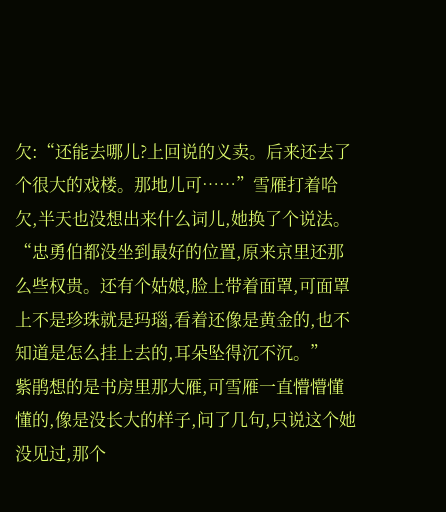欠:“还能去哪儿?上回说的义卖。后来还去了个很大的戏楼。那地儿可……”雪雁打着哈欠,半天也没想出来什么词儿,她换了个说法。
“忠勇伯都没坐到最好的位置,原来京里还那么些权贵。还有个姑娘,脸上带着面罩,可面罩上不是珍珠就是玛瑙,看着还像是黄金的,也不知道是怎么挂上去的,耳朵坠得沉不沉。”
紫鹃想的是书房里那大雁,可雪雁一直懵懵懂懂的,像是没长大的样子,问了几句,只说这个她没见过,那个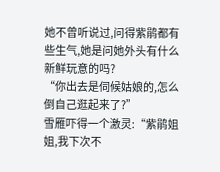她不曾听说过,问得紫鹃都有些生气,她是问她外头有什么新鲜玩意的吗?
“你出去是伺候姑娘的,怎么倒自己逛起来了?”
雪雁吓得一个激灵:“紫鹃姐姐,我下次不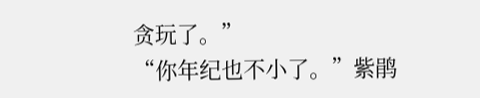贪玩了。”
“你年纪也不小了。”紫鹃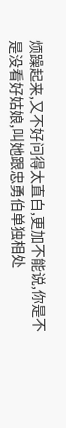烦躁起来,又不好问得太直白,更加不能说,你是不是没看好姑娘,叫她跟忠勇伯单独相处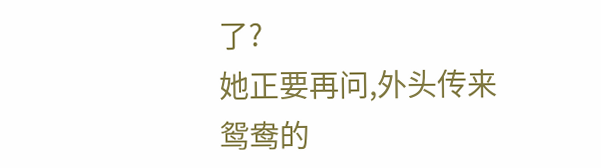了?
她正要再问,外头传来鸳鸯的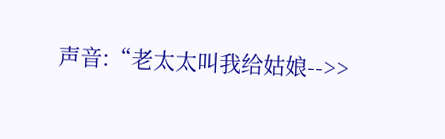声音:“老太太叫我给姑娘-->>